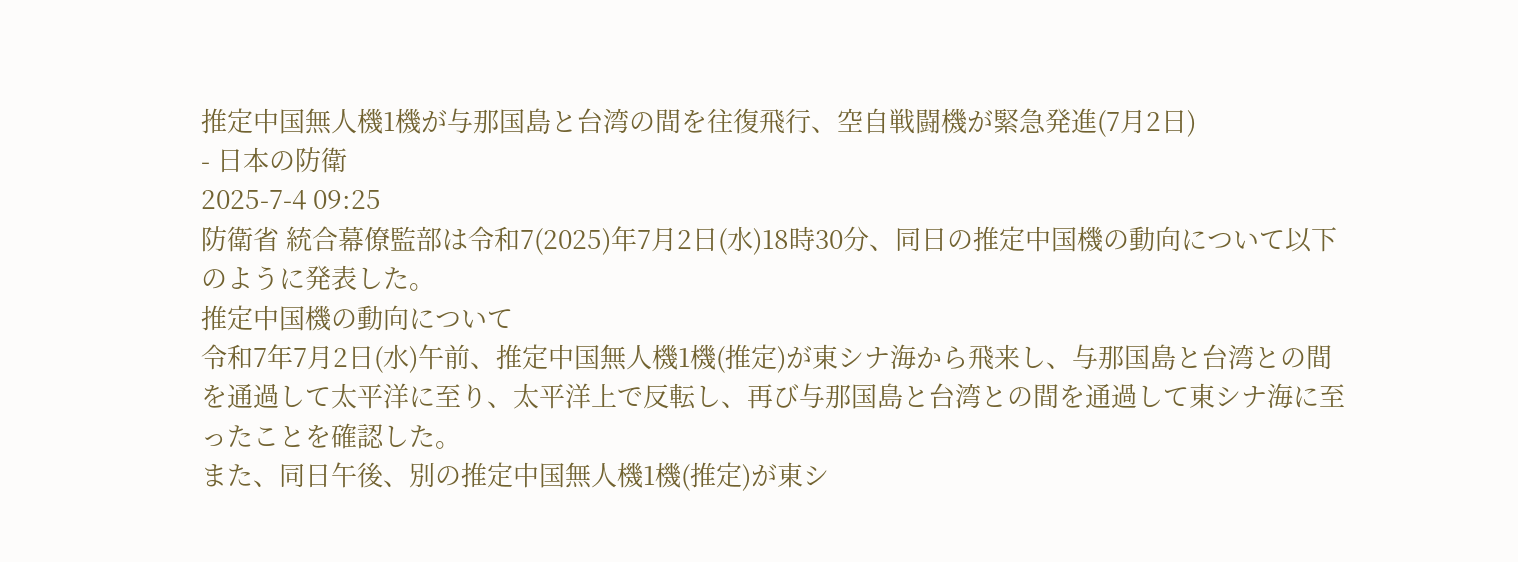推定中国無人機1機が与那国島と台湾の間を往復飛行、空自戦闘機が緊急発進(7月2日)
- 日本の防衛
2025-7-4 09:25
防衛省 統合幕僚監部は令和7(2025)年7月2日(水)18時30分、同日の推定中国機の動向について以下のように発表した。
推定中国機の動向について
令和7年7月2日(水)午前、推定中国無人機1機(推定)が東シナ海から飛来し、与那国島と台湾との間を通過して太平洋に至り、太平洋上で反転し、再び与那国島と台湾との間を通過して東シナ海に至ったことを確認した。
また、同日午後、別の推定中国無人機1機(推定)が東シ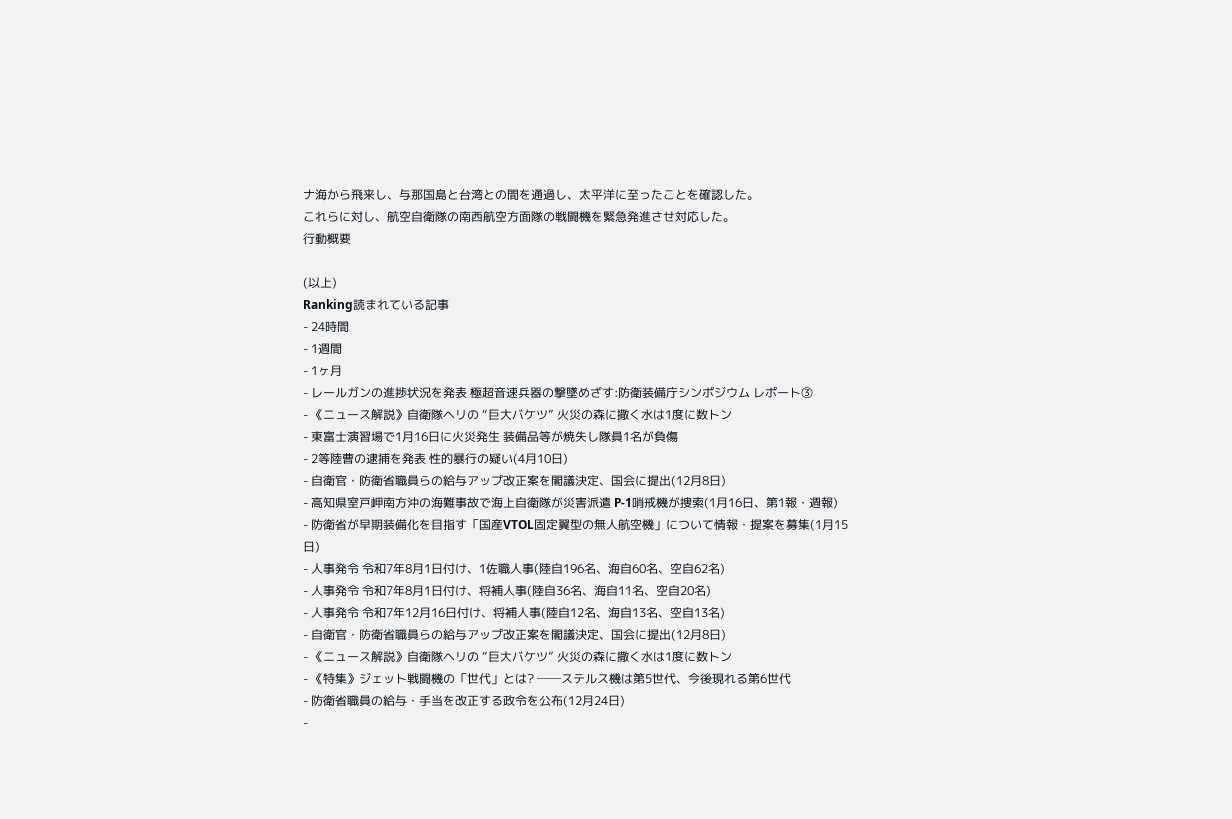ナ海から飛来し、与那国島と台湾との間を通過し、太平洋に至ったことを確認した。
これらに対し、航空自衛隊の南西航空方面隊の戦闘機を緊急発進させ対応した。
行動概要

(以上)
Ranking読まれている記事
- 24時間
- 1週間
- 1ヶ月
- レールガンの進捗状況を発表 極超音速兵器の撃墜めざす:防衛装備庁シンポジウム レポート③
- 《ニュース解説》自衛隊ヘリの “巨大バケツ” 火災の森に撒く水は1度に数トン
- 東富士演習場で1月16日に火災発生 装備品等が焼失し隊員1名が負傷
- 2等陸曹の逮捕を発表 性的暴行の疑い(4月10日)
- 自衛官・防衛省職員らの給与アップ改正案を閣議決定、国会に提出(12月8日)
- 高知県室戸岬南方沖の海難事故で海上自衛隊が災害派遣 P-1哨戒機が捜索(1月16日、第1報・週報)
- 防衛省が早期装備化を目指す「国産VTOL固定翼型の無人航空機」について情報・提案を募集(1月15日)
- 人事発令 令和7年8月1日付け、1佐職人事(陸自196名、海自60名、空自62名)
- 人事発令 令和7年8月1日付け、将補人事(陸自36名、海自11名、空自20名)
- 人事発令 令和7年12月16日付け、将補人事(陸自12名、海自13名、空自13名)
- 自衛官・防衛省職員らの給与アップ改正案を閣議決定、国会に提出(12月8日)
- 《ニュース解説》自衛隊ヘリの “巨大バケツ” 火災の森に撒く水は1度に数トン
- 《特集》ジェット戦闘機の「世代」とは? ──ステルス機は第5世代、今後現れる第6世代
- 防衛省職員の給与・手当を改正する政令を公布(12月24日)
-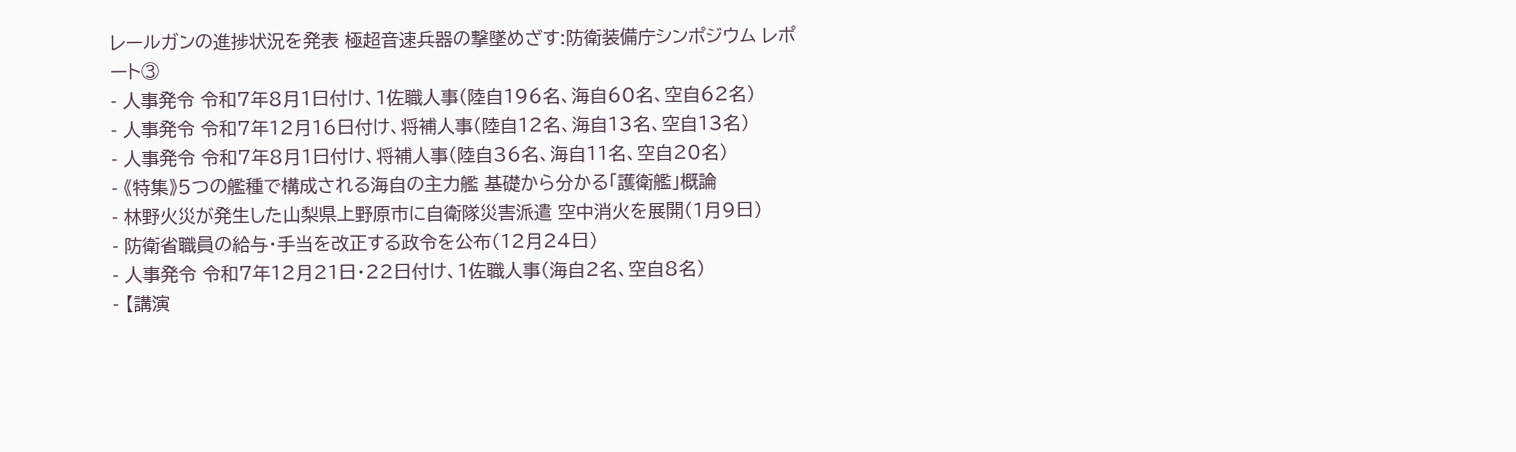レールガンの進捗状況を発表 極超音速兵器の撃墜めざす:防衛装備庁シンポジウム レポート③
- 人事発令 令和7年8月1日付け、1佐職人事(陸自196名、海自60名、空自62名)
- 人事発令 令和7年12月16日付け、将補人事(陸自12名、海自13名、空自13名)
- 人事発令 令和7年8月1日付け、将補人事(陸自36名、海自11名、空自20名)
- 《特集》5つの艦種で構成される海自の主力艦 基礎から分かる「護衛艦」概論
- 林野火災が発生した山梨県上野原市に自衛隊災害派遣 空中消火を展開(1月9日)
- 防衛省職員の給与・手当を改正する政令を公布(12月24日)
- 人事発令 令和7年12月21日・22日付け、1佐職人事(海自2名、空自8名)
- 【講演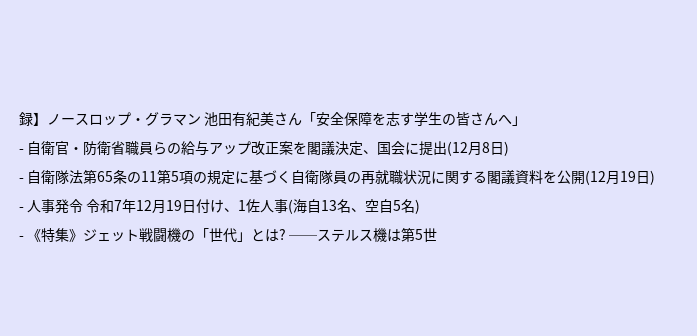録】ノースロップ・グラマン 池田有紀美さん「安全保障を志す学生の皆さんへ」
- 自衛官・防衛省職員らの給与アップ改正案を閣議決定、国会に提出(12月8日)
- 自衛隊法第65条の11第5項の規定に基づく自衛隊員の再就職状況に関する閣議資料を公開(12月19日)
- 人事発令 令和7年12月19日付け、1佐人事(海自13名、空自5名)
- 《特集》ジェット戦闘機の「世代」とは? ──ステルス機は第5世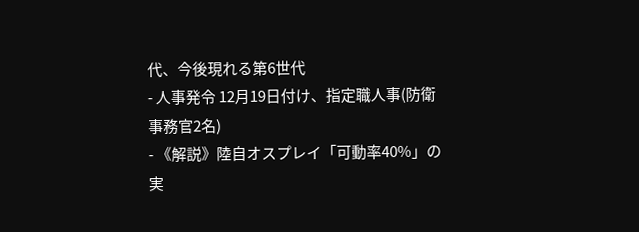代、今後現れる第6世代
- 人事発令 12月19日付け、指定職人事(防衛事務官2名)
- 《解説》陸自オスプレイ「可動率40%」の実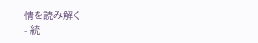情を読み解く
- 統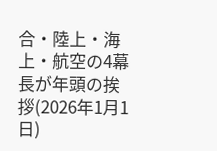合・陸上・海上・航空の4幕長が年頭の挨拶(2026年1月1日)